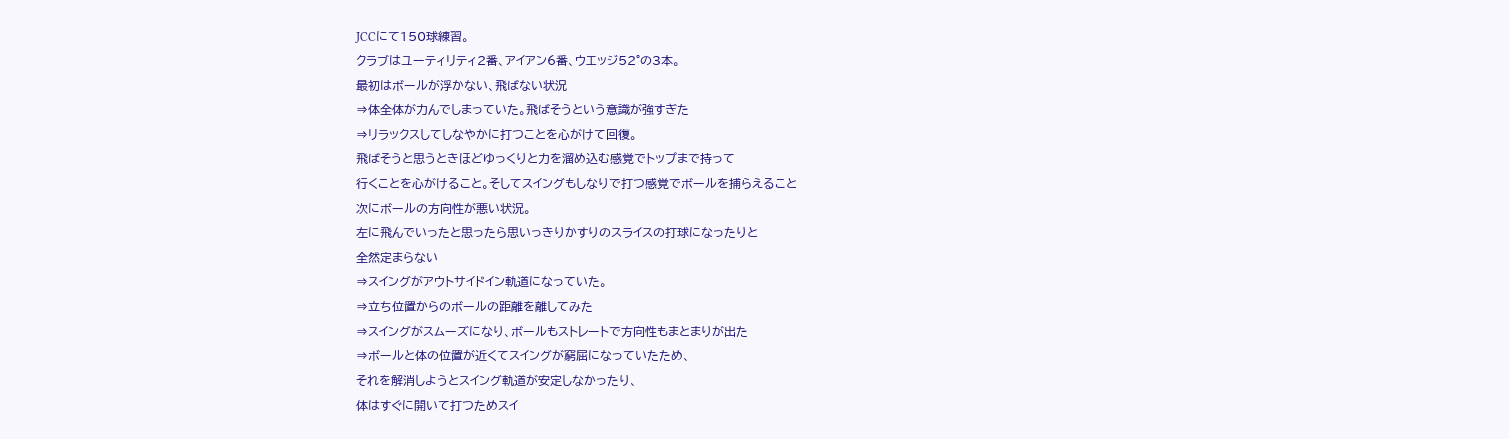JCCにて150球練習。
クラブはユーティリティ2番、アイアン6番、ウエッジ52°の3本。
最初はボールが浮かない、飛ばない状況
⇒体全体が力んでしまっていた。飛ばそうという意識が強すぎた
⇒リラックスしてしなやかに打つことを心がけて回復。
飛ばそうと思うときほどゆっくりと力を溜め込む感覚でトップまで持って
行くことを心がけること。そしてスイングもしなりで打つ感覚でボールを捕らえること
次にボールの方向性が悪い状況。
左に飛んでいったと思ったら思いっきりかすりのスライスの打球になったりと
全然定まらない
⇒スイングがアウトサイドイン軌道になっていた。
⇒立ち位置からのボールの距離を離してみた
⇒スイングがスムーズになり、ボールもストレートで方向性もまとまりが出た
⇒ボールと体の位置が近くてスイングが窮屈になっていたため、
それを解消しようとスイング軌道が安定しなかったり、
体はすぐに開いて打つためスイ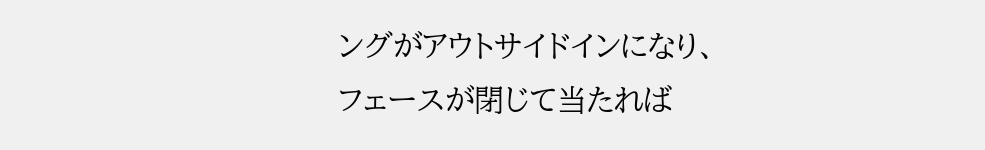ングがアウトサイドインになり、
フェースが閉じて当たれば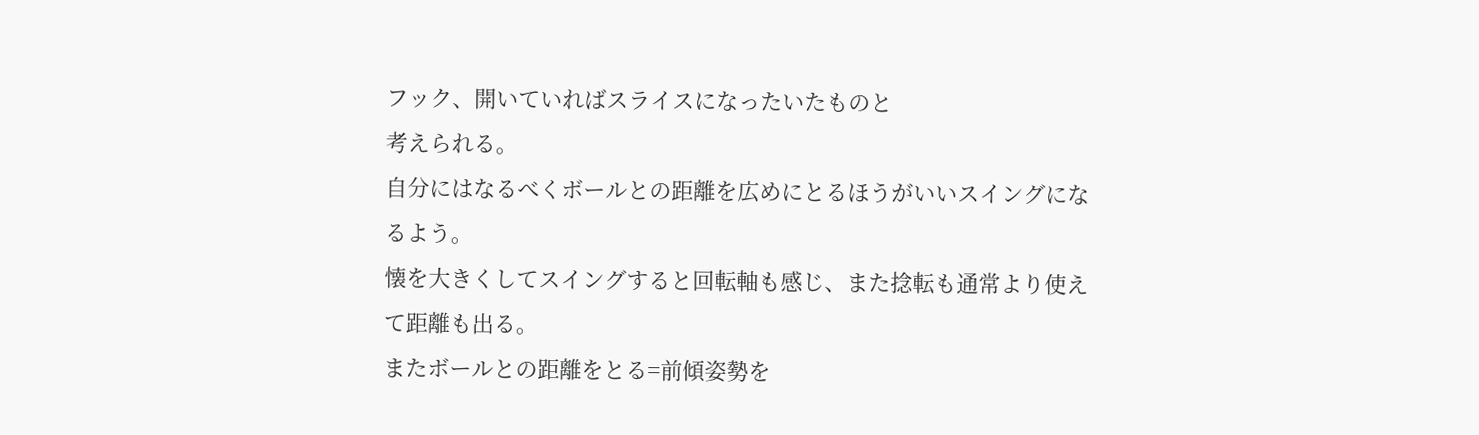フック、開いていればスライスになったいたものと
考えられる。
自分にはなるべくボールとの距離を広めにとるほうがいいスイングになるよう。
懐を大きくしてスイングすると回転軸も感じ、また捻転も通常より使えて距離も出る。
またボールとの距離をとる=前傾姿勢を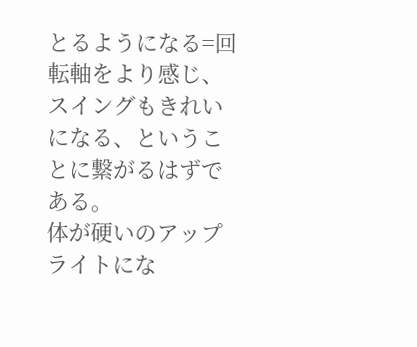とるようになる=回転軸をより感じ、
スイングもきれいになる、ということに繋がるはずである。
体が硬いのアップライトにな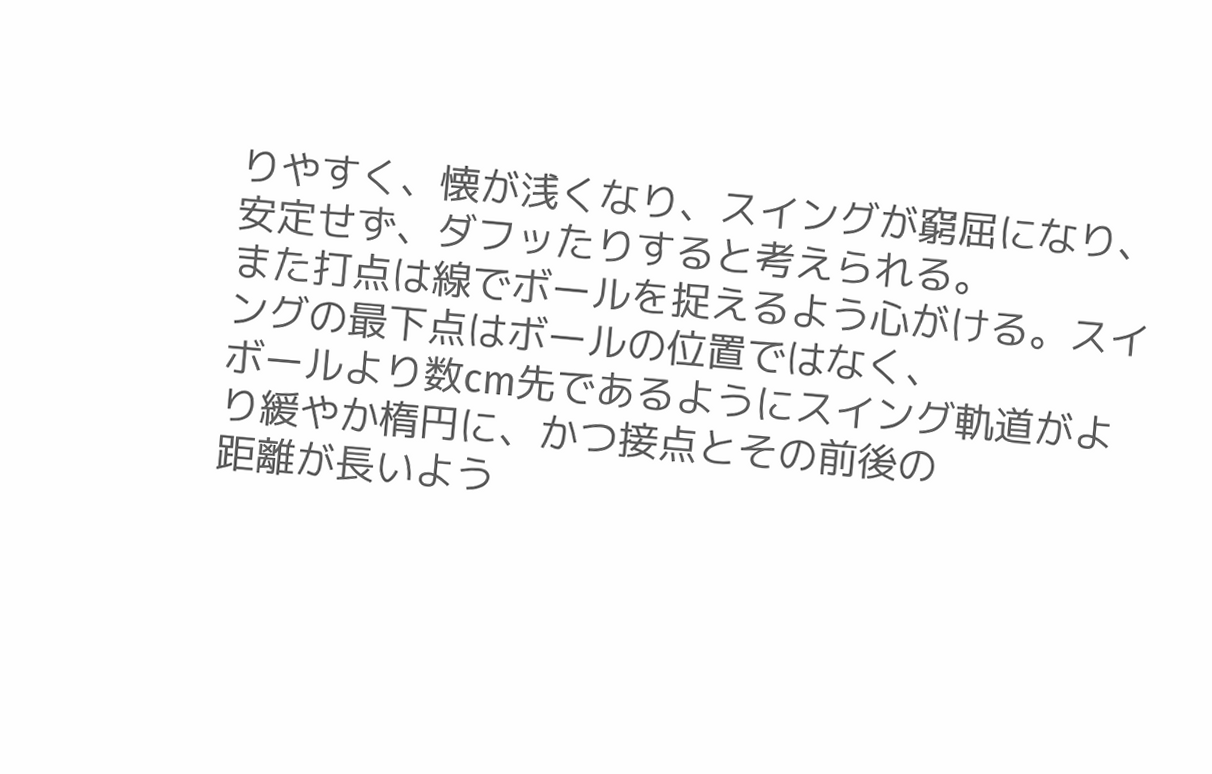りやすく、懐が浅くなり、スイングが窮屈になり、
安定せず、ダフッたりすると考えられる。
また打点は線でボールを捉えるよう心がける。スイングの最下点はボールの位置ではなく、
ボールより数cm先であるようにスイング軌道がより緩やか楕円に、かつ接点とその前後の
距離が長いよう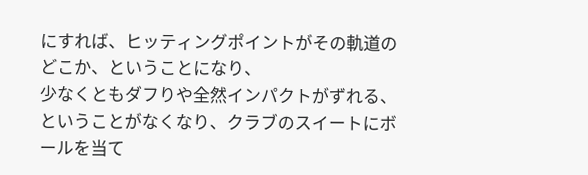にすれば、ヒッティングポイントがその軌道のどこか、ということになり、
少なくともダフりや全然インパクトがずれる、ということがなくなり、クラブのスイートにボールを当て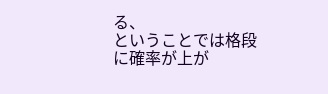る、
ということでは格段に確率が上が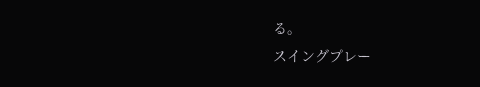る。
スイングプレー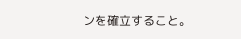ンを確立すること。